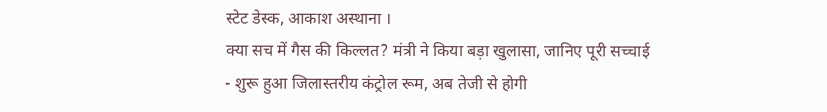स्टेट डेस्क, आकाश अस्थाना ।
क्या सच में गैस की किल्लत? मंत्री ने किया बड़ा खुलासा, जानिए पूरी सच्चाई
- शुरू हुआ जिलास्तरीय कंट्रोल रूम, अब तेजी से होगी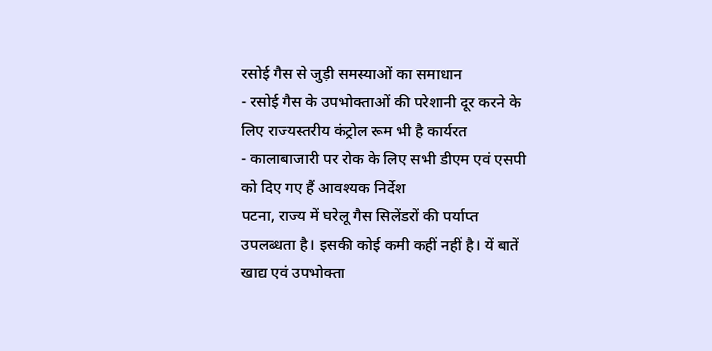रसोई गैस से जुड़ी समस्याओं का समाधान
- रसोई गैस के उपभोक्ताओं की परेशानी दूर करने के लिए राज्यस्तरीय कंट्रोल रूम भी है कार्यरत
- कालाबाजारी पर रोक के लिए सभी डीएम एवं एसपी को दिए गए हैं आवश्यक निर्देश
पटना, राज्य में घरेलू गैस सिलेंडरों की पर्याप्त उपलब्धता है। इसकी कोई कमी कहीं नहीं है। यें बातें खाद्य एवं उपभोक्ता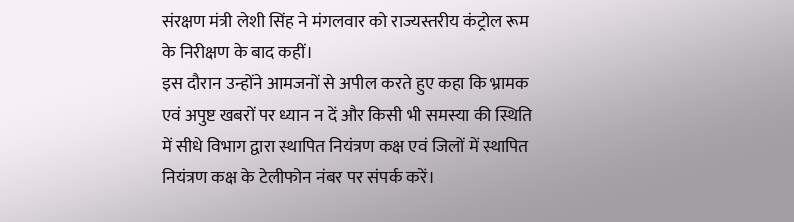संरक्षण मंत्री लेशी सिंह ने मंगलवार को राज्यस्तरीय कंट्रोल रूम के निरीक्षण के बाद कहीं।
इस दौरान उन्होंने आमजनों से अपील करते हुए कहा कि भ्रामक एवं अपुष्ट खबरों पर ध्यान न दें और किसी भी समस्या की स्थिति में सीधे विभाग द्वारा स्थापित नियंत्रण कक्ष एवं जिलों में स्थापित नियंत्रण कक्ष के टेलीफोन नंबर पर संपर्क करें।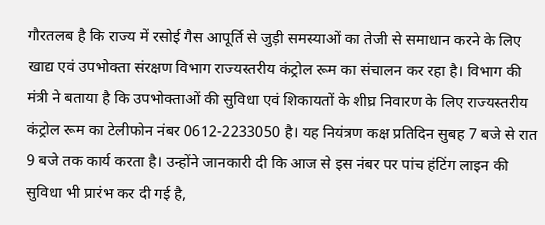गौरतलब है कि राज्य में रसोई गैस आपूर्ति से जुड़ी समस्याओं का तेजी से समाधान करने के लिए खाद्य एवं उपभोक्ता संरक्षण विभाग राज्यस्तरीय कंट्रोल रूम का संचालन कर रहा है। विभाग की मंत्री ने बताया है कि उपभोक्ताओं की सुविधा एवं शिकायतों के शीघ्र निवारण के लिए राज्यस्तरीय कंट्रोल रूम का टेलीफोन नंबर 0612-2233050 है। यह नियंत्रण कक्ष प्रतिदिन सुबह 7 बजे से रात 9 बजे तक कार्य करता है। उन्होंने जानकारी दी कि आज से इस नंबर पर पांच हंटिंग लाइन की सुविधा भी प्रारंभ कर दी गई है,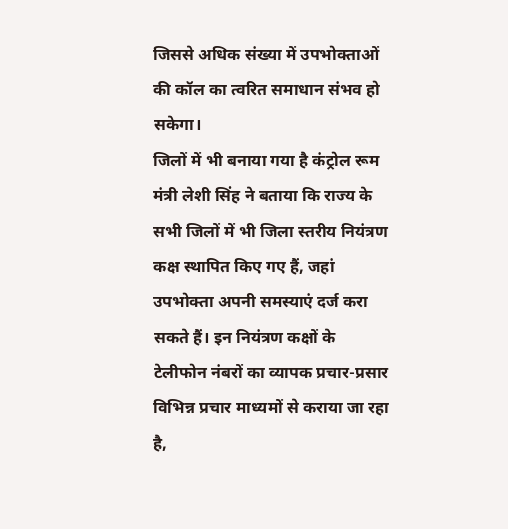जिससे अधिक संख्या में उपभोक्ताओं की कॉल का त्वरित समाधान संभव हो सकेगा।
जिलों में भी बनाया गया है कंट्रोल रूम
मंत्री लेशी सिंह ने बताया कि राज्य के सभी जिलों में भी जिला स्तरीय नियंत्रण कक्ष स्थापित किए गए हैं, जहां उपभोक्ता अपनी समस्याएं दर्ज करा सकते हैं। इन नियंत्रण कक्षों के टेलीफोन नंबरों का व्यापक प्रचार-प्रसार विभिन्न प्रचार माध्यमों से कराया जा रहा है,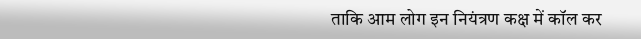ताकि आम लोग इन नियंत्रण कक्ष में कॉल कर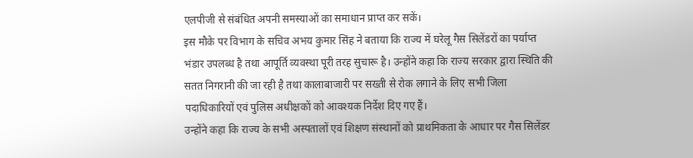एलपीजी से संबंधित अपनी समस्याओं का समाधान प्राप्त कर सकें।
इस मौके पर विभाग के सचिव अभय कुमार सिंह ने बताया कि राज्य में घरेलू गैस सिलेंडरों का पर्याप्त भंडार उपलब्ध है तथा आपूर्ति व्यवस्था पूरी तरह सुचारू है। उन्होंने कहा कि राज्य सरकार द्वारा स्थिति की सतत निगरानी की जा रही है तथा कालाबाजारी पर सख्ती से रोक लगाने के लिए सभी जिला पदाधिकारियों एवं पुलिस अधीक्षकों को आवश्यक निर्देश दिए गए हैं।
उन्होंने कहा कि राज्य के सभी अस्पतालों एवं शिक्षण संस्थानों को प्राथमिकता के आधार पर गैस सिलेंडर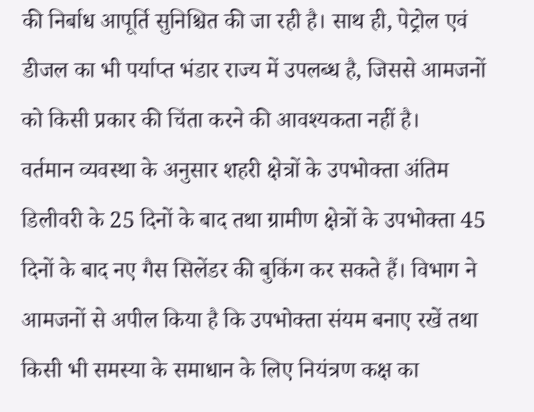की निर्बाध आपूर्ति सुनिश्चित की जा रही है। साथ ही, पेट्रोल एवं डीजल का भी पर्याप्त भंडार राज्य में उपलब्ध है, जिससे आमजनों को किसी प्रकार की चिंता करने की आवश्यकता नहीं है।
वर्तमान व्यवस्था के अनुसार शहरी क्षेत्रों के उपभोक्ता अंतिम डिलीवरी के 25 दिनों के बाद तथा ग्रामीण क्षेत्रों के उपभोक्ता 45 दिनों के बाद नए गैस सिलेंडर की बुकिंग कर सकते हैं। विभाग ने आमजनों से अपील किया है कि उपभोक्ता संयम बनाए रखें तथा किसी भी समस्या के समाधान के लिए नियंत्रण कक्ष का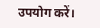उपयोग करें।